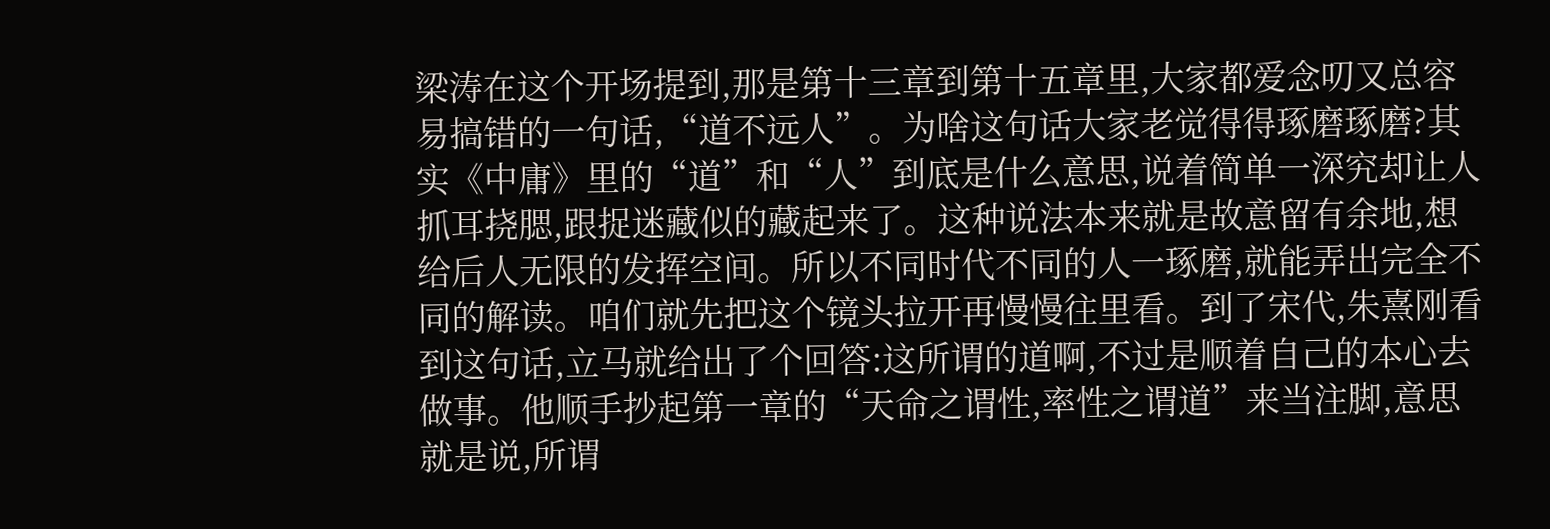梁涛在这个开场提到,那是第十三章到第十五章里,大家都爱念叨又总容易搞错的一句话,“道不远人”。为啥这句话大家老觉得得琢磨琢磨?其实《中庸》里的“道”和“人”到底是什么意思,说着简单一深究却让人抓耳挠腮,跟捉迷藏似的藏起来了。这种说法本来就是故意留有余地,想给后人无限的发挥空间。所以不同时代不同的人一琢磨,就能弄出完全不同的解读。咱们就先把这个镜头拉开再慢慢往里看。到了宋代,朱熹刚看到这句话,立马就给出了个回答:这所谓的道啊,不过是顺着自己的本心去做事。他顺手抄起第一章的“天命之谓性,率性之谓道”来当注脚,意思就是说,所谓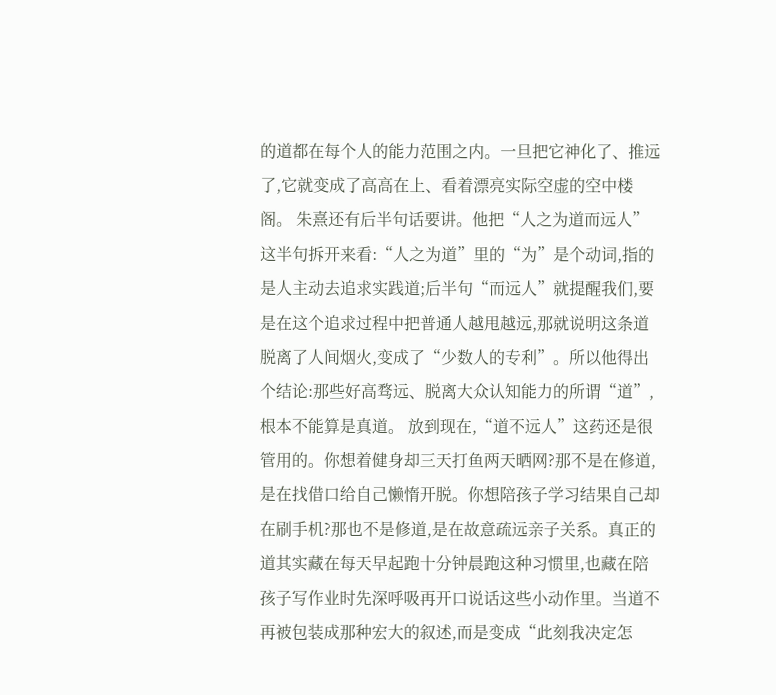的道都在每个人的能力范围之内。一旦把它神化了、推远了,它就变成了高高在上、看着漂亮实际空虚的空中楼阁。 朱熹还有后半句话要讲。他把“人之为道而远人”这半句拆开来看:“人之为道”里的“为”是个动词,指的是人主动去追求实践道;后半句“而远人”就提醒我们,要是在这个追求过程中把普通人越甩越远,那就说明这条道脱离了人间烟火,变成了“少数人的专利”。所以他得出个结论:那些好高骛远、脱离大众认知能力的所谓“道”,根本不能算是真道。 放到现在,“道不远人”这药还是很管用的。你想着健身却三天打鱼两天晒网?那不是在修道,是在找借口给自己懒惰开脱。你想陪孩子学习结果自己却在刷手机?那也不是修道,是在故意疏远亲子关系。真正的道其实藏在每天早起跑十分钟晨跑这种习惯里,也藏在陪孩子写作业时先深呼吸再开口说话这些小动作里。当道不再被包装成那种宏大的叙述,而是变成“此刻我决定怎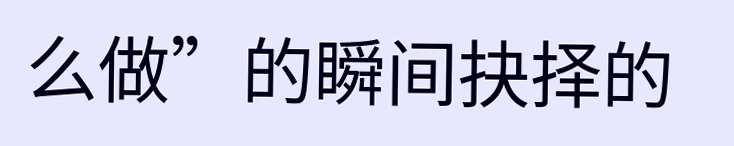么做”的瞬间抉择的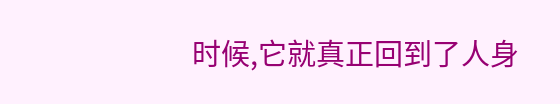时候,它就真正回到了人身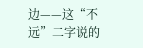边——这“不远”二字说的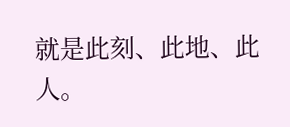就是此刻、此地、此人。